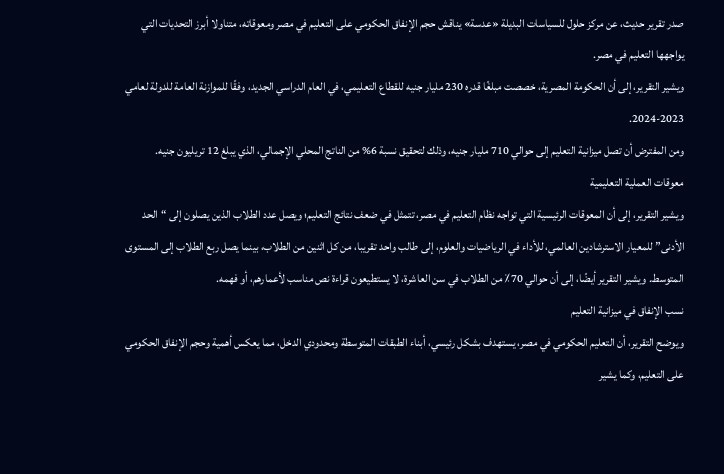صدر تقرير حديث، عن مركز حلول للسياسات البديلة «عدسة» يناقش حجم الإنفاق الحكومي على التعليم في مصر ومعوقاته، متناولا أبرز التحديات التي يواجهها التعليم في مصر.
ويشير التقرير، إلى أن الحكومة المصرية، خصصت مبلغًا قدره 230 مليار جنيه للقطاع التعليمي، في العام الدراسي الجديد، وفقًا للموازنة العامة للدولة لعامي 2023-2024.
ومن المفترض أن تصل ميزانية التعليم إلى حوالي 710 مليار جنيه، وذلك لتحقيق نسبة 6% من الناتج المحلي الإجمالي، الذي يبلغ 12 تريليون جنيه.
معوقات العملية التعليمية
ويشير التقرير، إلى أن المعوقات الرئيسية التي تواجه نظام التعليم في مصر، تتمثل في ضعف نتائج التعليم؛ ويصل عدد الطلاب الذين يصلون إلى “الحد الأدنى” للمعيار الاسترشادين العالمي، للأداء في الرياضيات والعلوم، إلى طالب واحد تقريبا، من كل اثنين من الطلاب، بينما يصل ربع الطلاب إلى المستوى المتوسط. ويشير التقرير أيضًا، إلى أن حوالي 70٪ من الطلاب في سن العاشرة، لا يستطيعون قراءة نص مناسب لأعمارهم، أو فهمه.
نسب الإنفاق في ميزانية التعليم
ويوضح التقرير، أن التعليم الحكومي في مصر، يستهدف بشكل رئيسي، أبناء الطبقات المتوسطة ومحدودي الدخل، مما يعكس أهمية وحجم الإنفاق الحكومي على التعليم، وكما يشير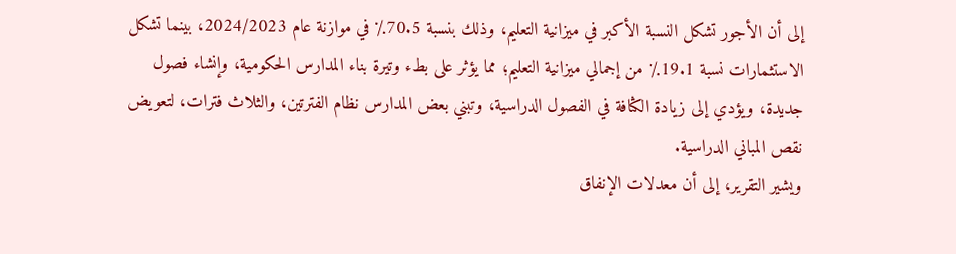إلى أن الأجور تشكل النسبة الأكبر في ميزانية التعليم، وذلك بنسبة 70.5٪ في موازنة عام 2024/2023، بينما تشكل الاستثمارات نسبة 19.1٪ من إجمالي ميزانية التعليم؛ مما يؤثر على بطء وتيرة بناء المدارس الحكومية، وإنشاء فصول جديدة، ويؤدي إلى زيادة الكثافة في الفصول الدراسية، وتبني بعض المدارس نظام الفترتين، والثلاث فترات، لتعويض نقص المباني الدراسية.
ويشير التقرير، إلى أن معدلات الإنفاق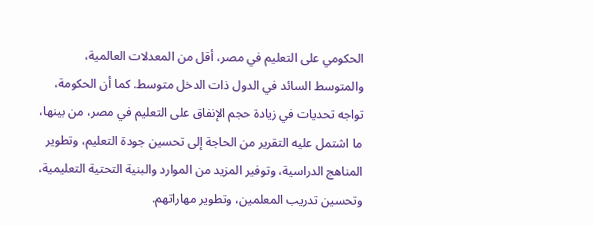الحكومي على التعليم في مصر، أقل من المعدلات العالمية، والمتوسط السائد في الدول ذات الدخل متوسط. كما أن الحكومة، تواجه تحديات في زيادة حجم الإنفاق على التعليم في مصر، من بينها، ما اشتمل عليه التقرير من الحاجة إلى تحسين جودة التعليم، وتطوير المناهج الدراسية، وتوفير المزيد من الموارد والبنية التحتية التعليمية، وتحسين تدريب المعلمين، وتطوير مهاراتهم.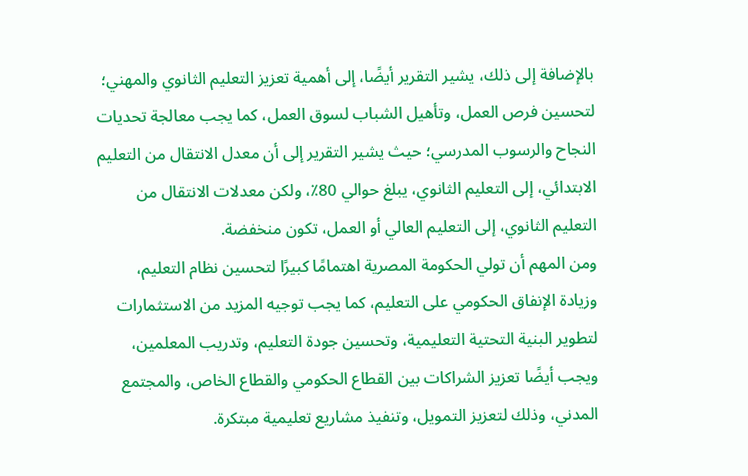بالإضافة إلى ذلك، يشير التقرير أيضًا، إلى أهمية تعزيز التعليم الثانوي والمهني؛ لتحسين فرص العمل، وتأهيل الشباب لسوق العمل، كما يجب معالجة تحديات النجاح والرسوب المدرسي؛ حيث يشير التقرير إلى أن معدل الانتقال من التعليم الابتدائي، إلى التعليم الثانوي، يبلغ حوالي 80٪، ولكن معدلات الانتقال من التعليم الثانوي، إلى التعليم العالي أو العمل، تكون منخفضة.
ومن المهم أن تولي الحكومة المصرية اهتمامًا كبيرًا لتحسين نظام التعليم، وزيادة الإنفاق الحكومي على التعليم، كما يجب توجيه المزيد من الاستثمارات لتطوير البنية التحتية التعليمية، وتحسين جودة التعليم، وتدريب المعلمين، ويجب أيضًا تعزيز الشراكات بين القطاع الحكومي والقطاع الخاص، والمجتمع المدني، وذلك لتعزيز التمويل، وتنفيذ مشاريع تعليمية مبتكرة.